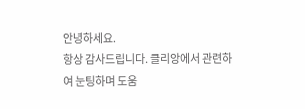안녕하세요.
항상 감사드립니다. 클리앙에서 관련하여 눈팅하며 도움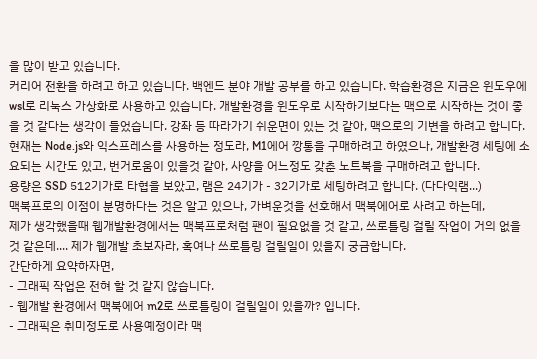을 많이 받고 있습니다.
커리어 전환을 하려고 하고 있습니다. 백엔드 분야 개발 공부를 하고 있습니다. 학습환경은 지금은 윈도우에 wsl로 리눅스 가상화로 사용하고 있습니다. 개발환경을 윈도우로 시작하기보다는 맥으로 시작하는 것이 좋을 것 같다는 생각이 들었습니다. 강좌 등 따라가기 쉬운면이 있는 것 같아, 맥으로의 기변을 하려고 합니다.
현재는 Node.js와 익스프레스를 사용하는 정도라, M1에어 깡통을 구매하려고 하였으나, 개발환경 세팅에 소요되는 시간도 있고, 번거로움이 있을것 같아, 사양을 어느정도 갖춘 노트북을 구매하려고 합니다.
용량은 SSD 512기가로 타협을 보았고, 램은 24기가 - 32기가로 세팅하려고 합니다. (다다익램...)
맥북프로의 이점이 분명하다는 것은 알고 있으나, 가벼운것을 선호해서 맥북에어로 사려고 하는데,
제가 생각했을때 웹개발환경에서는 맥북프로처럼 팬이 필요없을 것 같고, 쓰로틀링 걸릴 작업이 거의 없을 것 같은데.... 제가 웹개발 초보자라, 혹여나 쓰로틀링 걸릴일이 있을지 궁금합니다.
간단하게 요약하자면,
- 그래픽 작업은 전혀 할 것 같지 않습니다.
- 웹개발 환경에서 맥북에어 m2로 쓰로틀링이 걸릴일이 있을까? 입니다.
- 그래픽은 취미정도로 사용예정이라 맥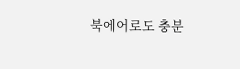북에어로도 충분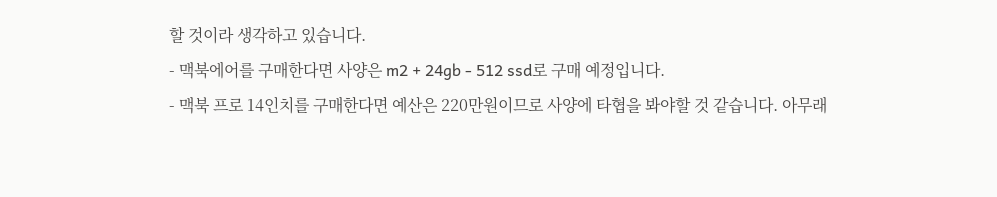할 것이라 생각하고 있습니다.
- 맥북에어를 구매한다면 사양은 m2 + 24gb - 512 ssd로 구매 예정입니다.
- 맥북 프로 14인치를 구매한다면 예산은 220만원이므로 사양에 타협을 봐야할 것 같습니다. 아무래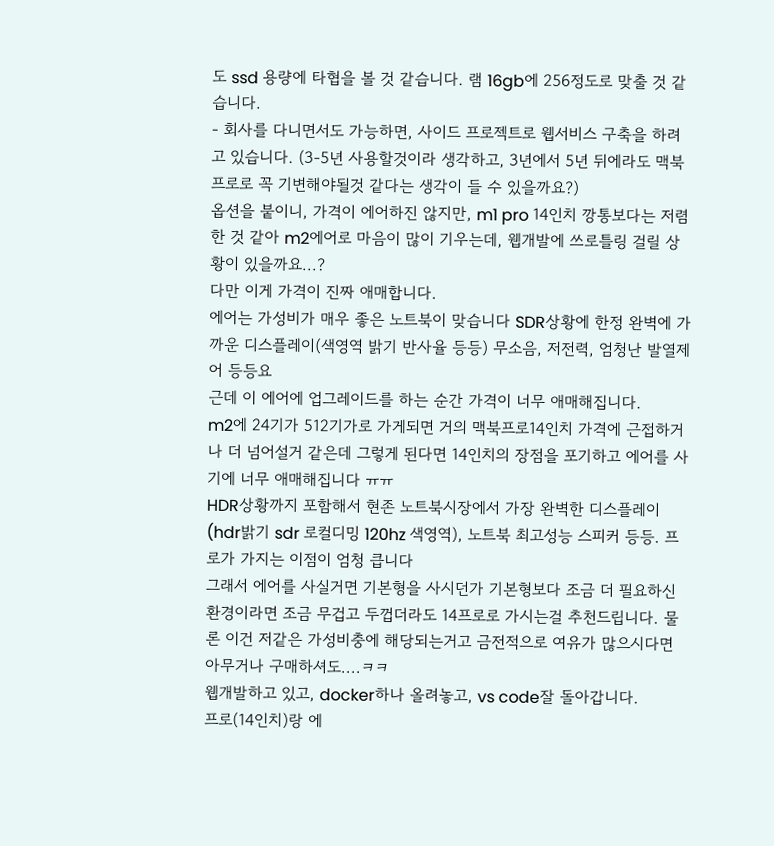도 ssd 용량에 타협을 볼 것 같습니다. 램 16gb에 256정도로 맞출 것 같습니다.
- 회사를 다니면서도 가능하면, 사이드 프로젝트로 웹서비스 구축을 하려고 있습니다. (3-5년 사용할것이라 생각하고, 3년에서 5년 뒤에라도 맥북프로로 꼭 기변해야될것 같다는 생각이 들 수 있을까요?)
옵션을 붙이니, 가격이 에어하진 않지만, m1 pro 14인치 깡통보다는 저렴한 것 같아 m2에어로 마음이 많이 기우는데, 웹개발에 쓰로틀링 걸릴 상황이 있을까요...?
다만 이게 가격이 진짜 애매합니다.
에어는 가성비가 매우 좋은 노트북이 맞습니다 SDR상황에 한정 완벽에 가까운 디스플레이(색영역 밝기 반사율 등등) 무소음, 저전력, 엄청난 발열제어 등등요
근데 이 에어에 업그레이드를 하는 순간 가격이 너무 애매해집니다.
m2에 24기가 512기가로 가게되면 거의 맥북프로14인치 가격에 근접하거나 더 넘어설거 같은데 그렇게 된다면 14인치의 장점을 포기하고 에어를 사기에 너무 애매해집니다 ㅠㅠ
HDR상황까지 포함해서 현존 노트북시장에서 가장 완벽한 디스플레이 (hdr밝기 sdr 로컬디밍 120hz 색영역), 노트북 최고성능 스피커 등등. 프로가 가지는 이점이 엄청 큽니다
그래서 에어를 사실거면 기본형을 사시던가 기본형보다 조금 더 필요하신 환경이라면 조금 무겁고 두껍더라도 14프로로 가시는걸 추천드립니다. 물론 이건 저같은 가성비충에 해당되는거고 금전적으로 여유가 많으시다면 아무거나 구매하셔도....ㅋㅋ
웹개발하고 있고, docker하나 올려놓고, vs code잘 돌아갑니다.
프로(14인치)랑 에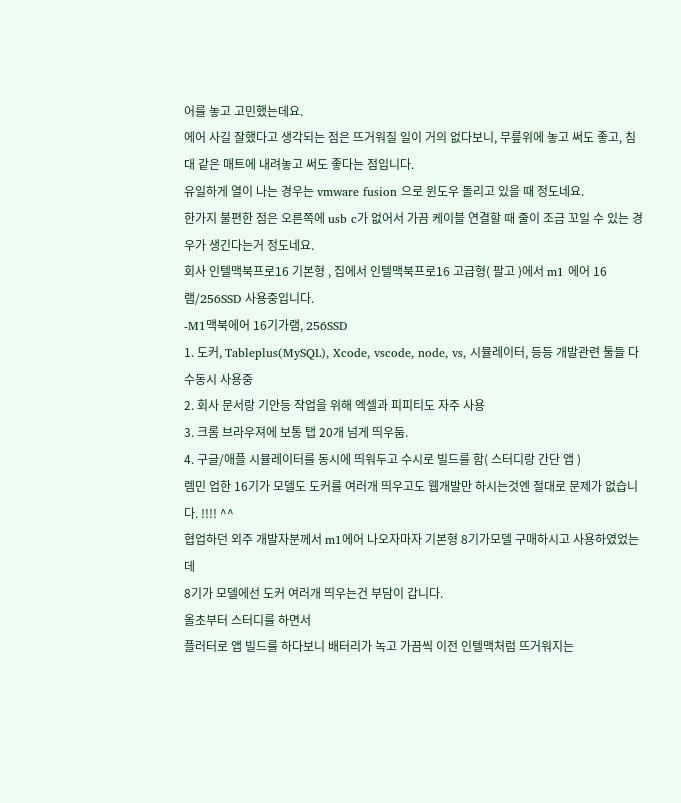어를 놓고 고민했는데요.
에어 사길 잘했다고 생각되는 점은 뜨거워질 일이 거의 없다보니, 무릎위에 놓고 써도 좋고, 침대 같은 매트에 내려놓고 써도 좋다는 점입니다.
유일하게 열이 나는 경우는 vmware fusion 으로 윈도우 돌리고 있을 때 정도네요.
한가지 불편한 점은 오른쪽에 usb c가 없어서 가끔 케이블 연결할 때 줄이 조금 꼬일 수 있는 경우가 생긴다는거 정도네요.
회사 인텔맥북프로16 기본형 , 집에서 인텔맥북프로16 고급형( 팔고 )에서 m1 에어 16램/256SSD 사용중입니다.
-M1맥북에어 16기가램, 256SSD
1. 도커, Tableplus(MySQL), Xcode, vscode, node, vs, 시뮬레이터, 등등 개발관련 툴들 다수동시 사용중
2. 회사 문서랑 기안등 작업을 위해 엑셀과 피피티도 자주 사용
3. 크롬 브라우져에 보통 탭 20개 넘게 띄우둠.
4. 구글/애플 시뮬레이터를 동시에 띄워두고 수시로 빌드를 함( 스터디랑 간단 앱 )
렘민 업한 16기가 모델도 도커를 여러개 띄우고도 웹개발만 하시는것엔 절대로 문제가 없습니다. !!!! ^^
협업하던 외주 개발자분께서 m1에어 나오자마자 기본형 8기가모델 구매하시고 사용하였었는데
8기가 모델에선 도커 여러개 띄우는건 부담이 갑니다.
올초부터 스터디를 하면서
플러터로 앱 빌드를 하다보니 배터리가 녹고 가끔씩 이전 인텔맥처럼 뜨거워지는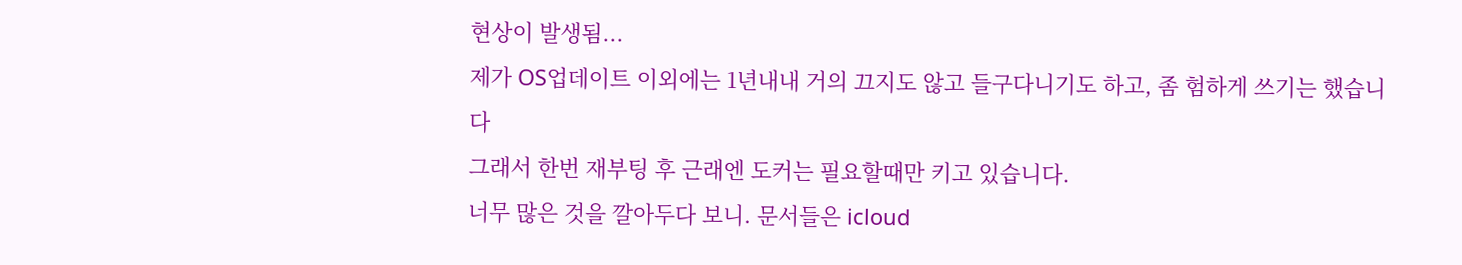현상이 발생됨...
제가 OS업데이트 이외에는 1년내내 거의 끄지도 않고 들구다니기도 하고, 좀 험하게 쓰기는 했습니다
그래서 한번 재부팅 후 근래엔 도커는 필요할때만 키고 있습니다.
너무 많은 것을 깔아두다 보니. 문서들은 icloud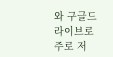와 구글드라이브로 주로 저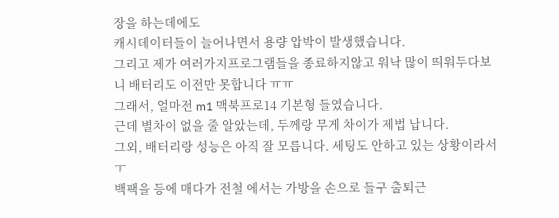장을 하는데에도
캐시데이터들이 늘어나면서 용량 압박이 발생했습니다.
그리고 제가 여러가지프로그램들을 종료하지않고 워낙 많이 띄워두다보니 배터리도 이전만 못합니다 ㅠㅠ
그래서, 얼마전 m1 맥북프로14 기본형 들였습니다.
근데 별차이 없을 줄 알았는데, 두께랑 무게 차이가 제법 납니다.
그외, 배터리랑 성능은 아직 잘 모릅니다. 세팅도 안하고 있는 상황이라서 ㅜ
백팩을 등에 매다가 전철 에서는 가방을 손으로 들구 출퇴근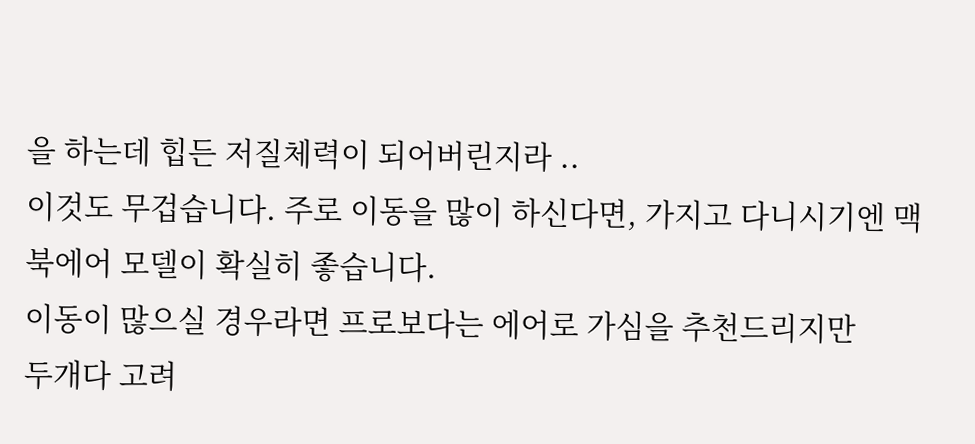을 하는데 힙든 저질체력이 되어버린지라 ..
이것도 무겁습니다. 주로 이동을 많이 하신다면, 가지고 다니시기엔 맥북에어 모델이 확실히 좋습니다.
이동이 많으실 경우라면 프로보다는 에어로 가심을 추천드리지만
두개다 고려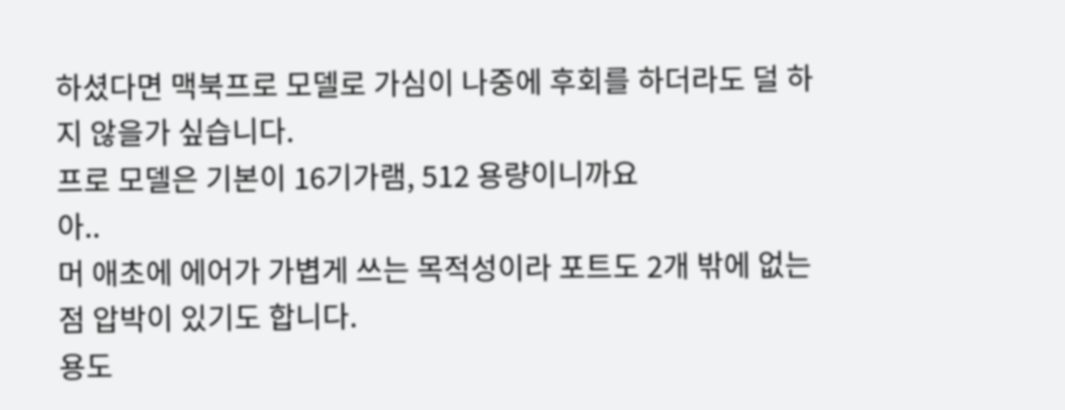하셨다면 맥북프로 모델로 가심이 나중에 후회를 하더라도 덜 하지 않을가 싶습니다.
프로 모델은 기본이 16기가램, 512 용량이니까요
아..
머 애초에 에어가 가볍게 쓰는 목적성이라 포트도 2개 밖에 없는 점 압박이 있기도 합니다.
용도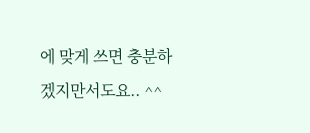에 맞게 쓰면 충분하겠지만서도요.. ^^